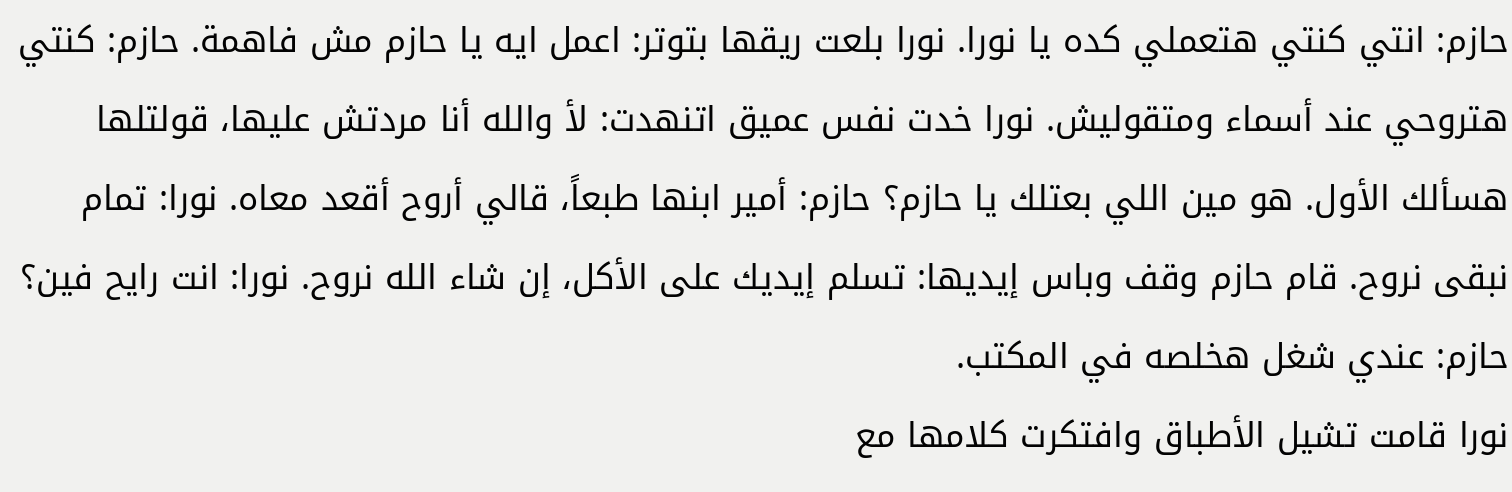حازم: انتي كنتي هتعملي كده يا نورا. نورا بلعت ريقها بتوتر: اعمل ايه يا حازم مش فاهمة. حازم: كنتي هتروحي عند أسماء ومتقوليش. نورا خدت نفس عميق اتنهدت: لأ والله أنا مردتش عليها، قولتلها هسألك الأول. هو مين اللي بعتلك يا حازم؟ حازم: أمير ابنها طبعاً، قالي أروح أقعد معاه. نورا: تمام نبقى نروح. قام حازم وقف وباس إيديها: تسلم إيديك على الأكل، إن شاء الله نروح. نورا: انت رايح فين؟ حازم: عندي شغل هخلصه في المكتب.
نورا قامت تشيل الأطباق وافتكرت كلامها مع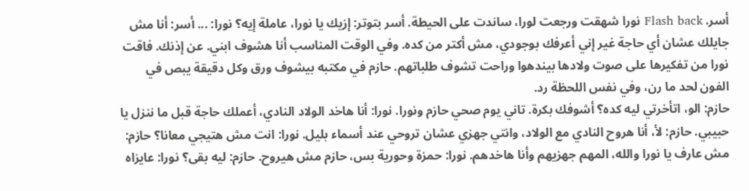أسر. Flash back نورا شهقت ورجعت لورا، ساندت على الحيطة. أسر بتوتر: إزيك يا نورا، عاملة إيه؟ نورا: ... أسر: أنا مش جايلك عشان أي حاجة غير إني أعرفك بوجودي، مش أكتر من كده. وفي الوقت المناسب أنا هشوف ابني. عن إذنك. فاقت نورا من تفكيرها على صوت ولادها بيندهوا وراحت تشوف طلباتهم. حازم في مكتبه بيشوف ورق وكل دقيقة يبص في الفون لحد ما رن، وفي نفس اللحظة رد.
حازم: الو، اتأخرتي ليه كده؟ أشوفك بكرة. تاني يوم صحي حازم ونورا. نورا: أنا هاخد الولاد النادي، أعملك حاجة قبل ما ننزل يا حبيبي. حازم: لأ، أنا هروح النادي مع الولاد، وانتي جهزي عشان تروحي عند أسماء بليل. نورا: انت مش هتيجي معانا؟ حازم: مش عارف يا نورا والله، المهم جهزيهم وأنا هاخدهم. نورا: حمزة وحورية بس، حازم مش هيروح. حازم: ليه بقى؟ نورا: عايزاه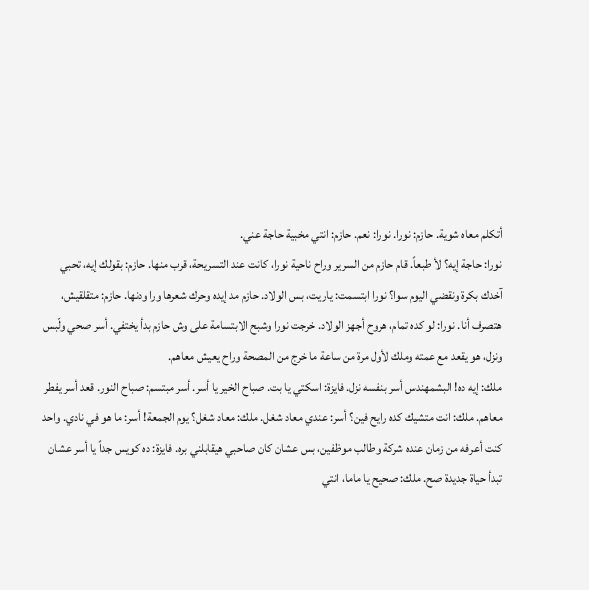أتكلم معاه شوية. حازم: نورا. نورا: نعم. حازم: انتي مخبية حاجة عني.
نورا: حاجة إيه؟ لأ طبعاً. قام حازم من السرير وراح ناحية نورا، كانت عند التسريحة، قرب منها. حازم: بقولك إيه، تحبي آخدك بكرة ونقضي اليوم سوا؟ نورا ابتسمت: ياريت، بس الولاد. حازم مد إيده وحرك شعرها ورا ودنها. حازم: متقلقيش، هتصرف أنا. نورا: لو كده تمام، هروح أجهز الولاد. خرجت نورا وشبح الابتسامة على وش حازم بدأ يختفي. أسر صحي ولّبس ونزل، هو يقعد مع عمته وملك لأول مرة من ساعة ما خرج من المصحة وراح يعيش معاهم.
ملك: إيه ده! البشمهندس أسر بنفسه نزل. فايزة: اسكتي يا بت. صباح الخير يا أسر. أسر مبتسم: صباح النور. قعد أسر يفطر معاهم. ملك: انت متشيك كده رايح فين؟ أسر: عندي معاد شغل. ملك: معاد شغل؟ يوم الجمعة! أسر: ما هو في نادي. واحد كنت أعرفه من زمان عنده شركة وطالب موظفين، بس عشان كان صاحبي هيقابلني بره. فايزة: ده كويس جداً يا أسر عشان تبدأ حياة جديدة صح. ملك: صحيح يا ماما، انتي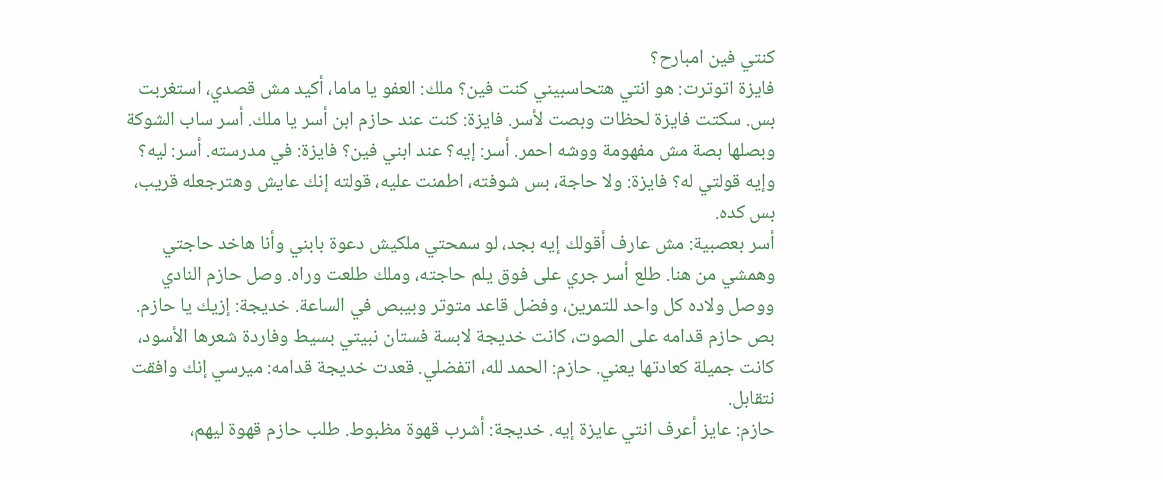كنتي فين امبارح؟
فايزة اتوترت: هو انتي هتحاسبيني كنت فين؟ ملك: العفو يا ماما، أكيد مش قصدي، استغربت بس. سكتت فايزة لحظات وبصت لأسر. فايزة: كنت عند حازم ابن أسر يا ملك. أسر ساب الشوكة وبصلها بصة مش مفهومة ووشه احمر. أسر: إيه؟ عند ابني فين؟ فايزة: في مدرسته. أسر: ليه؟ وإيه قولتي له؟ فايزة: ولا حاجة، بس شوفته، اطمنت عليه، قولته إنك عايش وهترجعله قريب، بس كده.
أسر بعصبية: مش عارف أقولك إيه بجد، لو سمحتي ملكيش دعوة بابني وأنا هاخد حاجتي وهمشي من هنا. طلع أسر جري على فوق يلم حاجته، وملك طلعت وراه. وصل حازم النادي ووصل ولاده كل واحد للتمرين، وفضل قاعد متوتر وبيبص في الساعة. خديجة: إزيك يا حازم. بص حازم قدامه على الصوت، كانت خديجة لابسة فستان نبيتي بسيط وفاردة شعرها الأسود، كانت جميلة كعادتها يعني. حازم: الحمد لله، اتفضلي. قعدت خديجة قدامه: ميرسي إنك وافقت نتقابل.
حازم: عايز أعرف انتي عايزة إيه. خديجة: أشرب قهوة مظبوط. طلب حازم قهوة ليهم،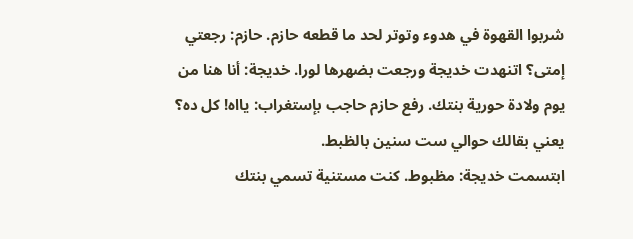شربوا القهوة في هدوء وتوتر لحد ما قطعه حازم. حازم: رجعتي إمتى؟ اتنهدت خديجة ورجعت بضهرها لورا. خديجة: أنا هنا من يوم ولادة حورية بنتك. رفع حازم حاجب بإستغراب: يااه! كل ده؟ يعني بقالك حوالي ست سنين بالظبط.
ابتسمت خديجة: مظبوط. كنت مستنية تسمي بنتك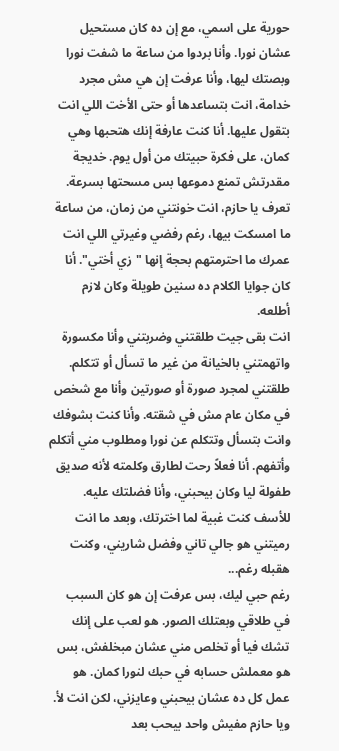حورية على اسمي، مع إن ده كان مستحيل عشان نورا. وأنا بردوا من ساعة ما شفت نورا وبصتك ليها، وأنا عرفت إن هي مش مجرد خدامة، انت بتساعدها أو حتى الأخت اللي انت بتقول عليها. أنا كنت عارفة إنك هتحبها وهي كمان، على فكرة حبيتك من أول يوم. خديجة مقدرتش تمنع دموعها بس مسحتها بسرعة.
تعرف يا حازم، انت خونتني من زمان، من ساعة ما امسكت بيها، رغم رفضي وغيرتي اللي انت عمرك ما احترمتهم بحجة إنها "زي أختي". أنا كان جوايا الكلام ده سنين طويلة وكان لازم أطلعه.
انت بقى جيت طلقتني وضربتني وأنا مكسورة واتهمتني بالخيانة من غير ما تسأل أو تتكلم. طلقتني لمجرد صورة أو صورتين وأنا مع شخص في مكان عام مش في شقته. وأنا كنت بشوفك وانت بتسأل وتتكلم عن نورا ومطلوب مني أتكلم وأتفهم. أنا فعلاً رحت لطارق وكلمته لأنه صديق طفولة ليا وكان بيحبني، وأنا فضلتك عليه. للأسف كنت غبية لما اخترتك، وبعد ما انت رميتني هو جالي تاني وفضل شاريني، وكنت هقبله رغم...
رغم حبي ليك، بس عرفت إن هو كان السبب في طلاقي وبعتلك الصور. هو لعب على إنك تشك فيا أو تخلص مني عشان مبخلفش، بس هو معملش حسابه في حبك لنورا كمان. هو عمل كل ده عشان بيحبني وعايزني، لكن انت لأ. ويا حازم مفيش واحد بيحب بعد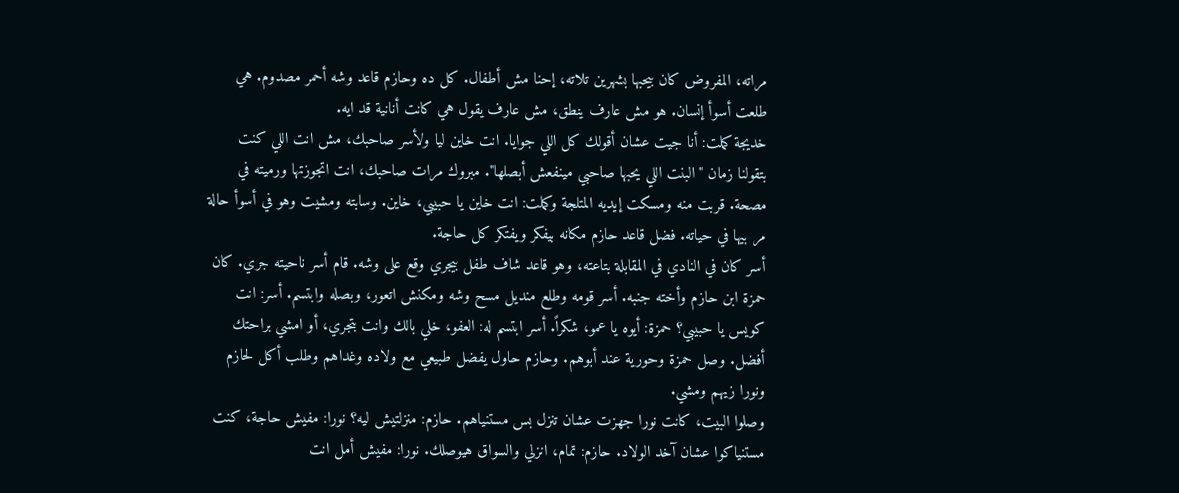مراته، المفروض كان بيحبها بشهرين تلاته، إحنا مش أطفال. كل ده وحازم قاعد وشه أحمر مصدوم. هي طلعت أسوأ إنسان. هو مش عارف ينطق، مش عارف يقول هي كانت أنانية قد ايه.
خديجة كملت: أنا جيت عشان أقولك كل اللي جوايا. انت خاين ليا ولأسر صاحبك، مش انت اللي كنت بتقولنا زمان "البنت اللي يحبها صاحبي مينفعش أبصلها". مبروك مرات صاحبك، انت اتجوزتها ورميته في مصحة. قربت منه ومسكت إيديه المتلجة وكملت: انت خاين يا حبيبي، خاين. وسابته ومشيت وهو في أسوأ حالة مر بيها في حياته. فضل قاعد حازم مكانه بيفكر ويفتكر كل حاجة.
أسر كان في النادي في المقابلة بتاعته، وهو قاعد شاف طفل بيجري وقع على وشه. قام أسر ناحيته جري. كان حمزة ابن حازم وأخته جنبه. أسر قومه وطلع منديل مسح وشه ومكنش اتعور، وبصله وابتسم. أسر: انت كويس يا حبيبي؟ حمزة: أيوه يا عمو، شكراً. أسر ابتسم له: العفو، خلي بالك وانت بتجري، أو امشي براحتك أفضل. وصل حمزة وحورية عند أبوهم. وحازم حاول يفضل طبيعي مع ولاده وغداهم وطلب أكل لحازم ونورا زيهم ومشي.
وصلوا البيت، كانت نورا جهزت عشان تنزل بس مستنياهم. حازم: منزلتيش ليه؟ نورا: مفيش حاجة، كنت مستنياكوا عشان آخد الولاد. حازم: تمام، انزلي والسواق هيوصلك. نورا: مفيش أمل انت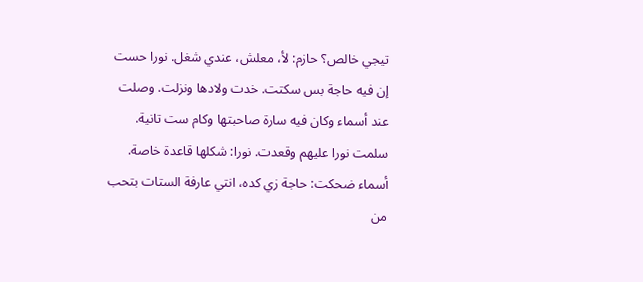تيجي خالص؟ حازم: لأ، معلش، عندي شغل. نورا حست إن فيه حاجة بس سكتت. خدت ولادها ونزلت. وصلت عند أسماء وكان فيه سارة صاحبتها وكام ست تانية. سلمت نورا عليهم وقعدت. نورا: شكلها قاعدة خاصة.
أسماء ضحكت: حاجة زي كده، انتي عارفة الستات بتحب من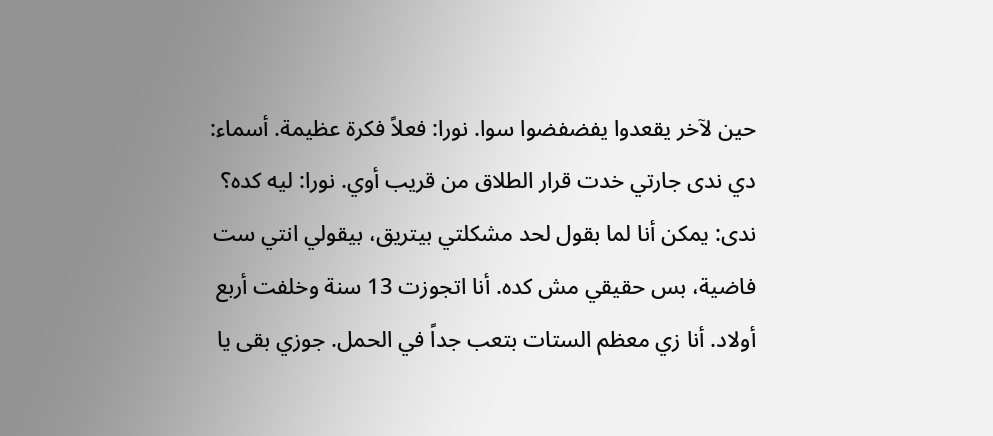حين لآخر يقعدوا يفضفضوا سوا. نورا: فعلاً فكرة عظيمة. أسماء: دي ندى جارتي خدت قرار الطلاق من قريب أوي. نورا: ليه كده؟ ندى: يمكن أنا لما بقول لحد مشكلتي بيتريق، بيقولي انتي ست فاضية، بس حقيقي مش كده. أنا اتجوزت 13 سنة وخلفت أربع أولاد. أنا زي معظم الستات بتعب جداً في الحمل. جوزي بقى يا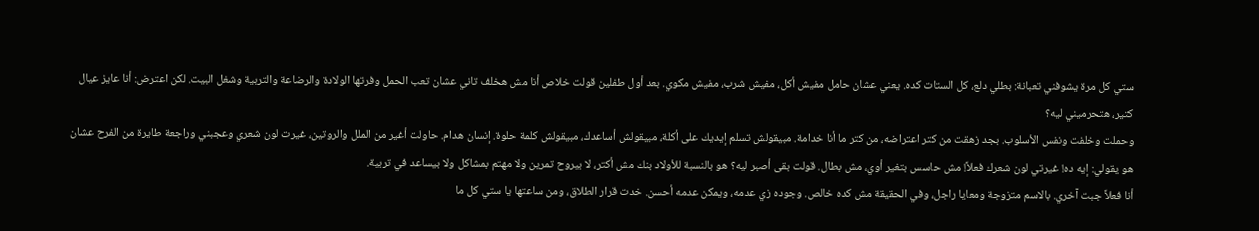ستي كل مرة يشوفني تعبانة: بطلي دلع، كل الستات كده. يعني عشان حامل مفيش أكل، مفيش شرب، مفيش مكوي. بعد أول طفلين قولت خلاص أنا مش هخلف تاني عشان تعب الحمل وفرتها الولادة والرضاعة والتربية وشغل البيت. لكن اعترض: أنا عايز عيال كتير، هتحرميني ليه؟
وحملت وخلفت ونفس الأسلوب. بجد زهقت من كتر اعتراضه، من كتر ما أنا خدامة. مبيقولش تسلم إيديك على أكلة، مبيقولش أساعدك، مبيقولش كلمة حلوة. إنسان هدام. حاولت أغير من الملل والروتين، غيرت لون شعري وعجبني وراجعة طايرة من الفرح عشان هو يقولي: إيه ده! غيرتي لون شعرك فعلاً! مش حاسس بتغير أوي، مش بطال. قولت بقى أصبر ليه؟ هو بالنسبة للأولاد بنك مش أكتر، لا بيروح تمرين ولا مهتم بمشاكل ولا بيساعد في تربية.
أنا فعلاً جبت آخري. بالاسم متزوجة ومعايا راجل، وفي الحقيقة مش كده خالص. وجوده زي عدمه، ويمكن عدمه أحسن. خدت قرار الطلاق، ومن ساعتها يا ستي كل ما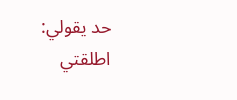حد يقولي: اطلقتي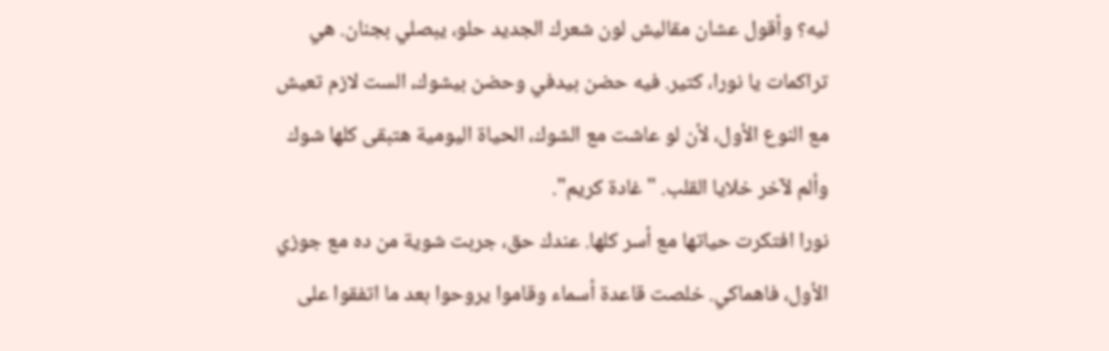ليه؟ وأقول عشان مقاليش لون شعرك الجديد حلو، يبصلي بجنان. هي تراكمات يا نورا، كتير. فيه حضن بيدفي وحضن بيشوك، الست لازم تعيش مع النوع الأول، لأن لو عاشت مع الشوك، الحياة اليومية هتبقى كلها شوك وألم لآخر خلايا القلب. "غادة كريم".
نورا افتكرت حياتها مع أسر كلها. عندك حق، جربت شوية من ده مع جوزي الأول، فاهماكي. خلصت قاعدة أسماء وقاموا يروحوا بعد ما اتفقوا على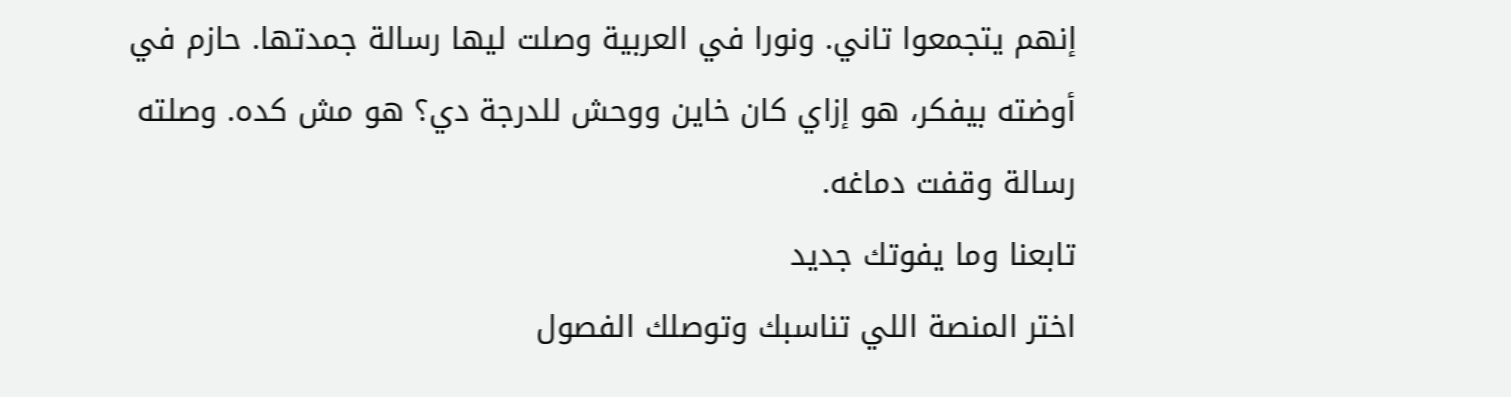إنهم يتجمعوا تاني. ونورا في العربية وصلت ليها رسالة جمدتها. حازم في أوضته بيفكر، هو إزاي كان خاين ووحش للدرجة دي؟ هو مش كده. وصلته رسالة وقفت دماغه.
تابعنا وما يفوتك جديد
اختر المنصة اللي تناسبك وتوصلك الفصول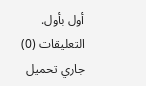أول بأول.
التعليقات (0)
جاري تحميل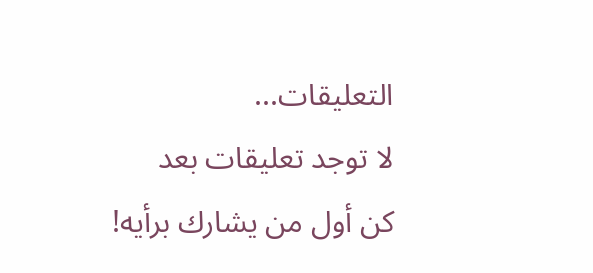التعليقات...
لا توجد تعليقات بعد
كن أول من يشارك برأيه!